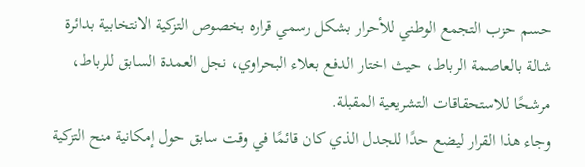حسم حزب التجمع الوطني للأحرار بشكل رسمي قراره بخصوص التزكية الانتخابية بدائرة شالة بالعاصمة الرباط، حيث اختار الدفع بعلاء البحراوي، نجل العمدة السابق للرباط، مرشحًا للاستحقاقات التشريعية المقبلة.
وجاء هذا القرار ليضع حدًا للجدل الذي كان قائمًا في وقت سابق حول إمكانية منح التزكية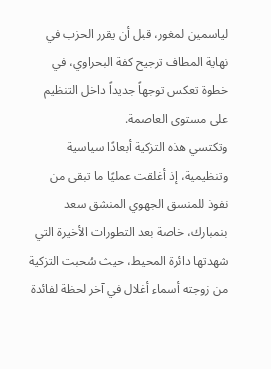لياسمين لمغور، قبل أن يقرر الحزب في نهاية المطاف ترجيح كفة البحراوي، في خطوة تعكس توجهاً جديداً داخل التنظيم على مستوى العاصمة.
وتكتسي هذه التزكية أبعادًا سياسية وتنظيمية، إذ أغلقت عمليًا ما تبقى من نفوذ للمنسق الجهوي المنشق سعد بنمبارك، خاصة بعد التطورات الأخيرة التي شهدتها دائرة المحيط، حيث سُحبت التزكية من زوجته أسماء أغلال في آخر لحظة لفائدة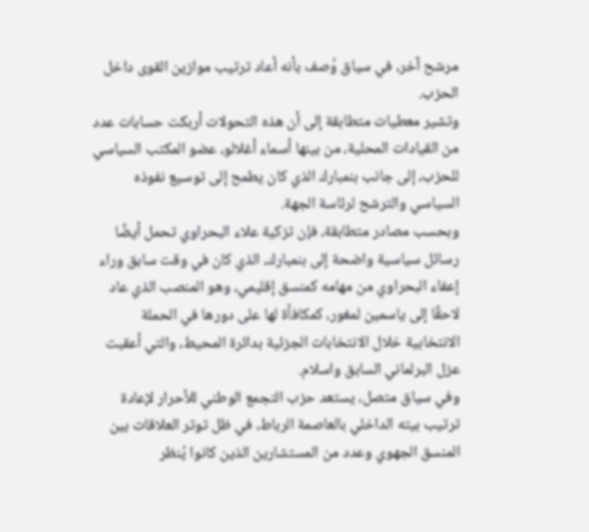مرشح آخر، في سياق وُصف بأنه أعاد ترتيب موازين القوى داخل الحزب.
وتشير معطيات متطابقة إلى أن هذه التحولات أربكت حسابات عدد من القيادات المحلية، من بينها أسماء أغلالو، عضو المكتب السياسي للحزب، إلى جانب بنمبارك الذي كان يطمح إلى توسيع نفوذه السياسي والترشح لرئاسة الجهة.
وبحسب مصادر متطابقة، فإن تزكية علاء البحراوي تحمل أيضًا رسائل سياسية واضحة إلى بنمبارك، الذي كان في وقت سابق وراء إعفاء البحراوي من مهامه كمنسق إقليمي، وهو المنصب الذي عاد لاحقًا إلى ياسمين لمغور، كمكافأة لها على دورها في الحملة الانتخابية خلال الانتخابات الجزئية بدائرة المحيط، والتي أعقبت عزل البرلماني السابق واسلام.
وفي سياق متصل، يستعد حزب التجمع الوطني للأحرار لإعادة ترتيب بيته الداخلي بالعاصمة الرباط، في ظل توتر العلاقات بين المنسق الجهوي وعدد من المستشارين الذين كانوا يُنظر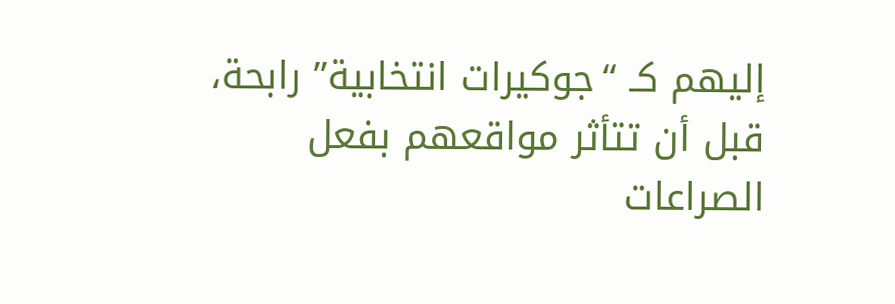إليهم كـ “جوكيرات انتخابية” رابحة، قبل أن تتأثر مواقعهم بفعل الصراعات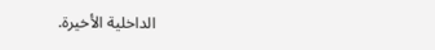الداخلية الأخيرة.